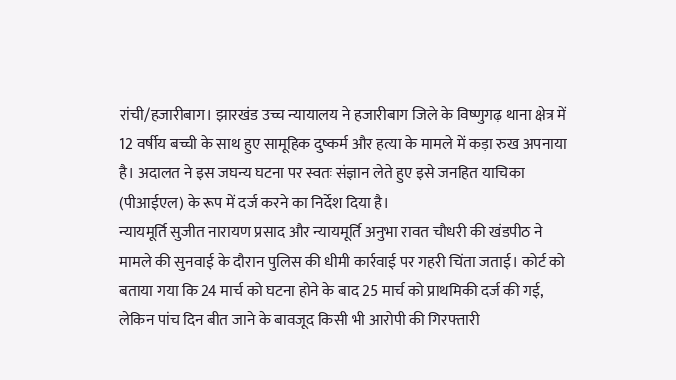रांची/हजारीबाग। झारखंड उच्च न्यायालय ने हजारीबाग जिले के विष्णुगढ़ थाना क्षेत्र में 12 वर्षीय बच्ची के साथ हुए सामूहिक दुष्कर्म और हत्या के मामले में कड़ा रुख अपनाया है। अदालत ने इस जघन्य घटना पर स्वतः संज्ञान लेते हुए इसे जनहित याचिका (पीआईएल) के रूप में दर्ज करने का निर्देश दिया है।
न्यायमूर्ति सुजीत नारायण प्रसाद और न्यायमूर्ति अनुभा रावत चौधरी की खंडपीठ ने मामले की सुनवाई के दौरान पुलिस की धीमी कार्रवाई पर गहरी चिंता जताई। कोर्ट को बताया गया कि 24 मार्च को घटना होने के बाद 25 मार्च को प्राथमिकी दर्ज की गई, लेकिन पांच दिन बीत जाने के बावजूद किसी भी आरोपी की गिरफ्तारी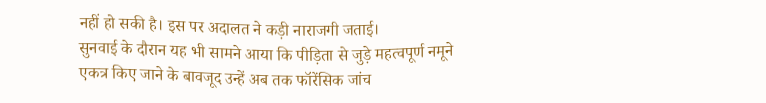नहीं हो सकी है। इस पर अदालत ने कड़ी नाराजगी जताई।
सुनवाई के दौरान यह भी सामने आया कि पीड़िता से जुड़े महत्वपूर्ण नमूने एकत्र किए जाने के बावजूद उन्हें अब तक फॉरेंसिक जांच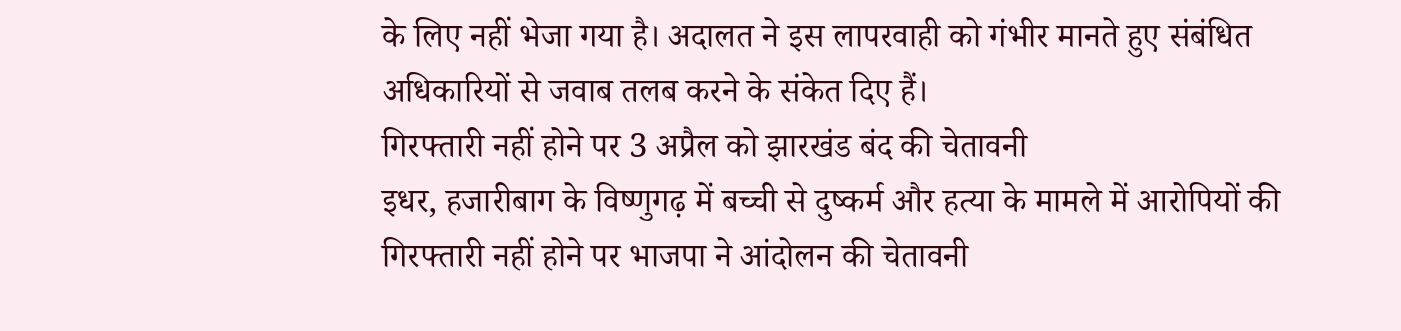के लिए नहीं भेजा गया है। अदालत ने इस लापरवाही को गंभीर मानते हुए संबंधित अधिकारियों से जवाब तलब करने के संकेत दिए हैं।
गिरफ्तारी नहीं होने पर 3 अप्रैल को झारखंड बंद की चेतावनी
इधर, हजारीबाग के विष्णुगढ़ में बच्ची से दुष्कर्म और हत्या के मामले में आरोपियों की गिरफ्तारी नहीं होने पर भाजपा ने आंदोलन की चेतावनी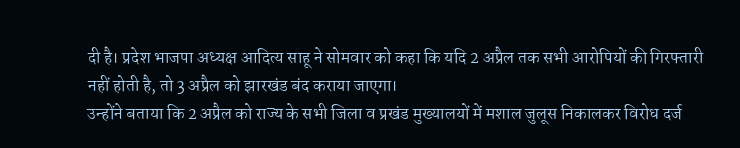दी है। प्रदेश भाजपा अध्यक्ष आदित्य साहू ने सोमवार को कहा कि यदि 2 अप्रैल तक सभी आरोपियों की गिरफ्तारी नहीं होती है, तो 3 अप्रैल को झारखंड बंद कराया जाएगा।
उन्होंने बताया कि 2 अप्रैल को राज्य के सभी जिला व प्रखंड मुख्यालयों में मशाल जुलूस निकालकर विरोध दर्ज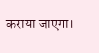कराया जाएगा।